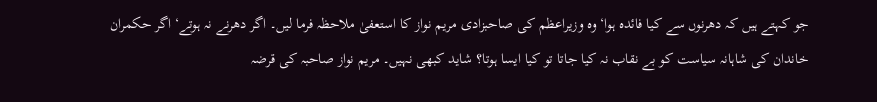جو کہتے ہیں کہ دھرنوں سے کیا فائدہ ہوا‘ وہ وزیراعظم کی صاحبزادی مریم نواز کا استعفیٰ ملاحظہ فرما لیں۔ اگر دھرنے نہ ہوتے‘ اگر حکمران خاندان کی شاہانہ سیاست کو بے نقاب نہ کیا جاتا تو کیا ایسا ہوتا؟ شاید کبھی نہیں۔ مریم نواز صاحبہ کی قرضہ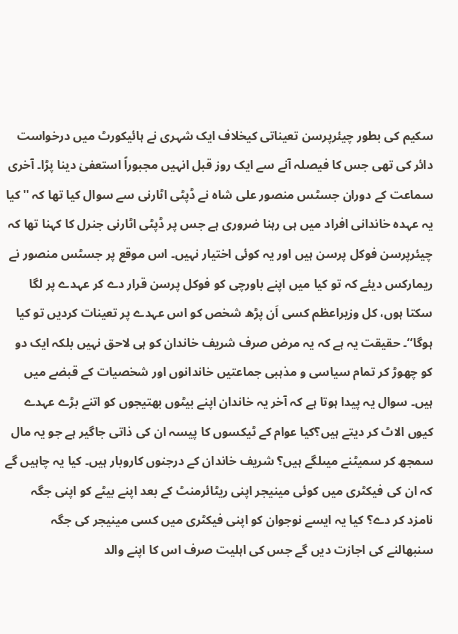سکیم کی بطور چیئرپرسن تعیناتی کیخلاف ایک شہری نے ہائیکورٹ میں درخواست دائر کی تھی جس کا فیصلہ آنے سے ایک روز قبل انہیں مجبوراً استعفیٰ دینا پڑا۔ آخری سماعت کے دوران جسٹس منصور علی شاہ نے ڈپٹی اٹارنی سے سوال کیا تھا کہ '' کیا یہ عہدہ خاندانی افراد میں ہی رہنا ضروری ہے جس پر ڈپٹی اٹارنی جنرل کا کہنا تھا کہ چیئرپرسن فوکل پرسن ہیں اور یہ کوئی اختیار نہیں۔ اس موقع پر جسٹس منصور نے ریمارکس دیئے کہ تو کیا میں اپنے باورچی کو فوکل پرسن قرار دے کر عہدے پر لگا سکتا ہوں، کل وزیراعظم کسی اَن پڑھ شخص کو اس عہدے پر تعینات کردیں تو کیا ہوگا‘‘۔ حقیقت یہ ہے کہ یہ مرض صرف شریف خاندان کو ہی لاحق نہیں بلکہ ایک دو کو چھوڑ کر تمام سیاسی و مذہبی جماعتیں خاندانوں اور شخصیات کے قبضے میں ہیں۔ سوال یہ پیدا ہوتا ہے کہ آخر یہ خاندان اپنے بیٹوں بھتیجوں کو اتنے بڑے عہدے کیوں الاٹ کر دیتے ہیں؟کیا عوام کے ٹیکسوں کا پیسہ ان کی ذاتی جاگیر ہے جو یہ مال سمجھ کر سمیٹنے میںلگے ہیں؟ شریف خاندان کے درجنوں کاروبار ہیں۔ کیا یہ چاہیں گے کہ ان کی فیکٹری میں کوئی مینیجر اپنی ریٹائرمنٹ کے بعد اپنے بیٹے کو اپنی جگہ نامزد کر دے؟ کیا یہ ایسے نوجوان کو اپنی فیکٹری میں کسی مینیجر کی جگہ سنبھالنے کی اجازت دیں گے جس کی اہلیت صرف اس کا اپنے والد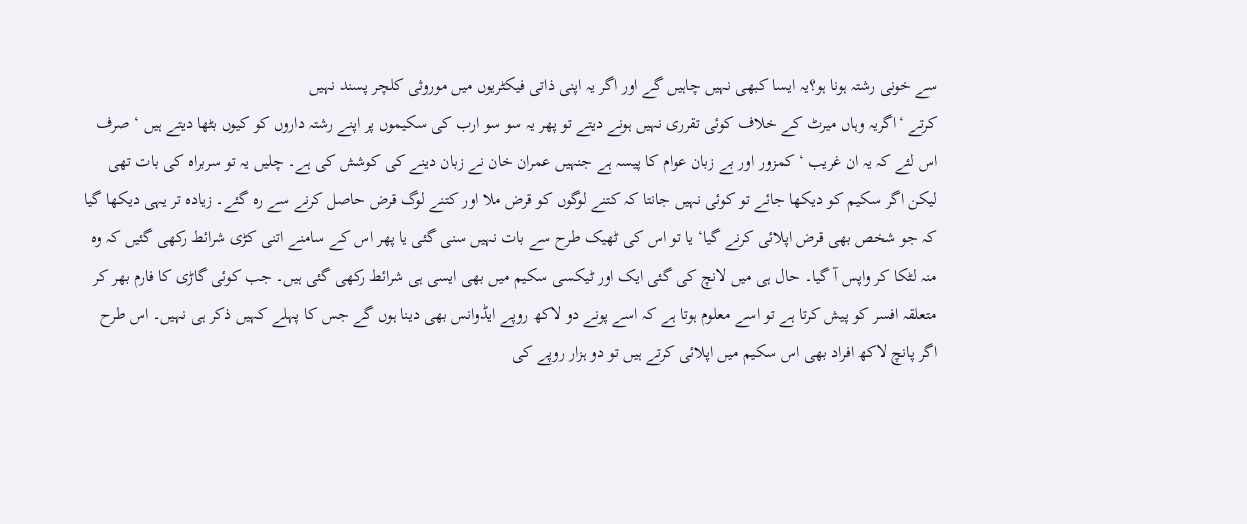سے خونی رشتہ ہونا ہو؟یہ ایسا کبھی نہیں چاہیں گے اور اگر یہ اپنی ذاتی فیکٹریوں میں موروثی کلچر پسند نہیں
کرتے ‘اگریہ وہاں میرٹ کے خلاف کوئی تقرری نہیں ہونے دیتے تو پھر یہ سو سو ارب کی سکیموں پر اپنے رشتہ داروں کو کیوں بٹھا دیتے ہیں ‘ صرف اس لئے کہ یہ ان غریب ‘کمزور اور بے زبان عوام کا پیسہ ہے جنہیں عمران خان نے زبان دینے کی کوشش کی ہے۔ چلیں یہ تو سربراہ کی بات تھی لیکن اگر سکیم کو دیکھا جائے تو کوئی نہیں جانتا کہ کتنے لوگوں کو قرض ملا اور کتنے لوگ قرض حاصل کرنے سے رہ گئے۔ زیادہ تر یہی دیکھا گیا کہ جو شخص بھی قرض اپلائی کرنے گیا‘ یا تو اس کی ٹھیک طرح سے بات نہیں سنی گئی یا پھر اس کے سامنے اتنی کڑی شرائط رکھی گئیں کہ وہ منہ لٹکا کر واپس آ گیا۔ حال ہی میں لانچ کی گئی ایک اور ٹیکسی سکیم میں بھی ایسی ہی شرائط رکھی گئی ہیں۔ جب کوئی گاڑی کا فارم بھر کر متعلقہ افسر کو پیش کرتا ہے تو اسے معلوم ہوتا ہے کہ اسے پونے دو لاکھ روپے ایڈوانس بھی دینا ہوں گے جس کا پہلے کہیں ذکر ہی نہیں۔ اس طرح اگر پانچ لاکھ افراد بھی اس سکیم میں اپلائی کرتے ہیں تو دو ہزار روپے کی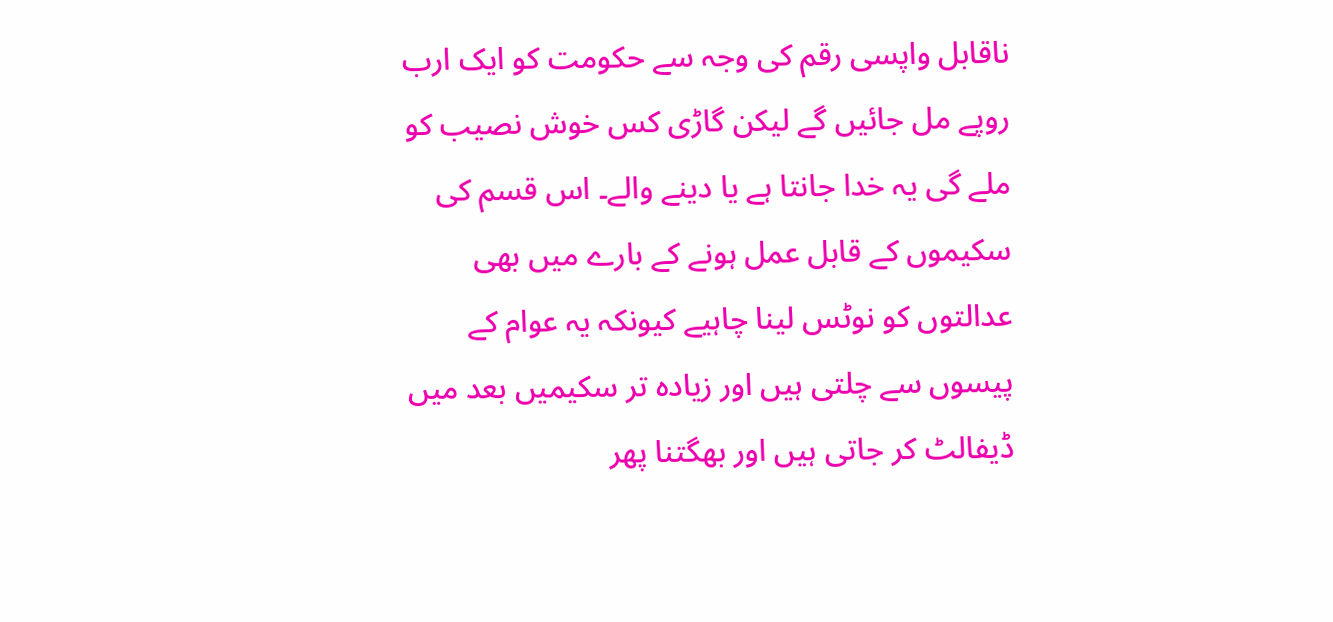ناقابل واپسی رقم کی وجہ سے حکومت کو ایک ارب روپے مل جائیں گے لیکن گاڑی کس خوش نصیب کو ملے گی یہ خدا جانتا ہے یا دینے والے۔ اس قسم کی سکیموں کے قابل عمل ہونے کے بارے میں بھی عدالتوں کو نوٹس لینا چاہیے کیونکہ یہ عوام کے پیسوں سے چلتی ہیں اور زیادہ تر سکیمیں بعد میں ڈیفالٹ کر جاتی ہیں اور بھگتنا پھر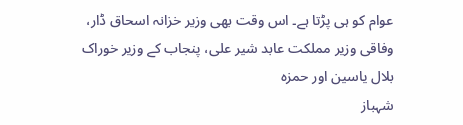عوام کو ہی پڑتا ہے۔ اس وقت بھی وزیر خزانہ اسحاق ڈار، وفاقی وزیر مملکت عابد شیر علی، پنجاب کے وزیر خوراک بلال یاسین اور حمزہ
شہباز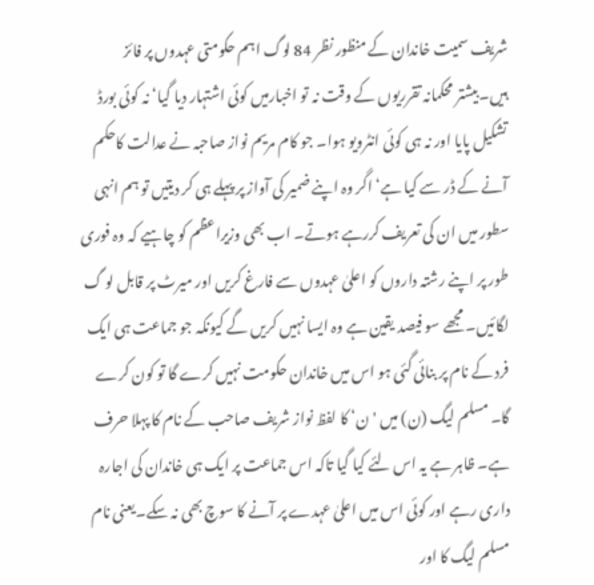شریف سمیت خاندان کے منظور نظر 84 لوگ اہم حکومتی عہدوں پر فائز ہیں۔بیشتر محکمانہ تقرریوں کے وقت نہ تو اخبارمیں کوئی اشتہار دیا گیا‘ نہ کوئی بورڈ تشکیل پایا اور نہ ہی کوئی انٹرویو ہوا۔ جو کام مریم نواز صاحبہ نے عدالت کاحکم آنے کے ڈر سے کیا ہے‘ اگر وہ اپنے ضمیر کی آواز پر پہلے ہی کر دیتیں تو ہم انہی سطور میں ان کی تعریف کررہے ہوتے۔ اب بھی وزیراعظم کو چاہیے کہ وہ فوری طور پر اپنے رشتہ داروں کو اعلیٰ عہدوں سے فارغ کریں اور میرٹ پر قابل لو گ لگائیں۔ مجھے سو فیصد یقین ہے وہ ایسا نہیں کریں گے کیونکہ جو جماعت ہی ایک فرد کے نام پر بنائی گئی ہو اس میں خاندان حکومت نہیں کرے گا تو کون کرے گا۔ مسلم لیگ (ن) میں 'ن‘ کا لفظ نواز شریف صاحب کے نام کا پہلا حرف ہے۔ ظاہر ہے یہ اس لئے کیا گیا تاکہ اس جماعت پر ایک ہی خاندان کی اجارہ داری رہے اور کوئی اس میں اعلیٰ عہدے پر آنے کا سوچ بھی نہ سکے۔یعنی نام مسلم لیگ کا اور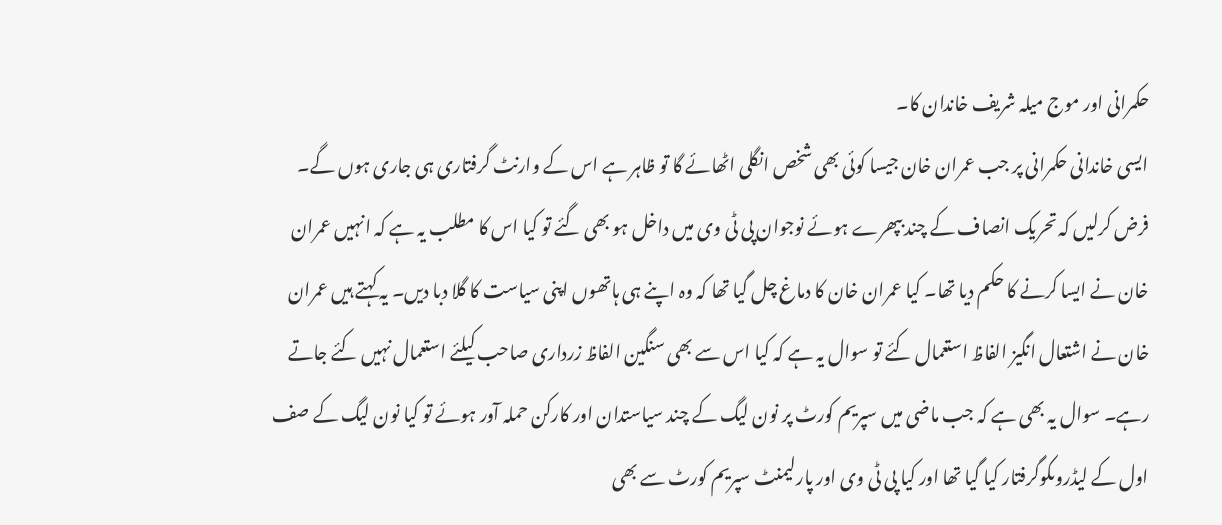حکمرانی اور موج میلہ شریف خاندان کا۔
ایسی خاندانی حکمرانی پر جب عمران خان جیسا کوئی بھی شخص انگلی اٹھائے گا تو ظاہر ہے اس کے وارنٹ گرفتاری ہی جاری ہوں گے۔ فرض کرلیں کہ تحریک انصاف کے چند بپھرے ہوئے نوجوان پی ٹی وی میں داخل ہو بھی گئے تو کیا اس کا مطلب یہ ہے کہ انہیں عمران خان نے ایسا کرنے کا حکم دیا تھا۔ کیا عمران خان کا دماغ چل گیا تھا کہ وہ اپنے ہی ہاتھوں اپنی سیاست کا گلا دبا دیں۔ یہ کہتے ہیں عمران خان نے اشتعال انگیز الفاظ استعمال کئے تو سوال یہ ہے کہ کیا اس سے بھی سنگین الفاظ زرداری صاحب کیلئے استعمال نہیں کئے جاتے رہے۔ سوال یہ بھی ہے کہ جب ماضی میں سپریم کورٹ پر نون لیگ کے چند سیاستدان اور کارکن حملہ آور ہوئے تو کیا نون لیگ کے صف اول کے لیڈروںکوگرفتار کیا گیا تھا اور کیا پی ٹی وی اور پارلیمنٹ سپریم کورٹ سے بھی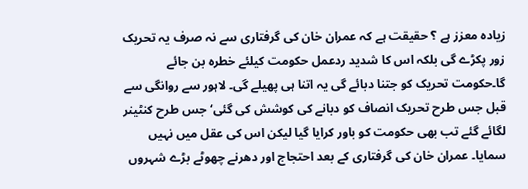زیادہ معزز ہے ؟ حقیقت ہے کہ عمران خان کی گرفتاری سے نہ صرف یہ تحریک زور پکڑے گی بلکہ اس کا شدید ردعمل حکومت کیلئے خطرہ بن جائے گا۔حکومت تحریک کو جتنا دبائے گی یہ اتنا ہی پھیلے گی۔ لاہور سے روانگی سے قبل جس طرح تحریک انصاف کو دبانے کی کوشش کی گئی‘ جس طرح کنٹینر لگائے گئے تب بھی حکومت کو باور کرایا گیا لیکن اس کی عقل میں نہیں سمایا۔ عمران خان کی گرفتاری کے بعد احتجاج اور دھرنے چھوٹے بڑے شہروں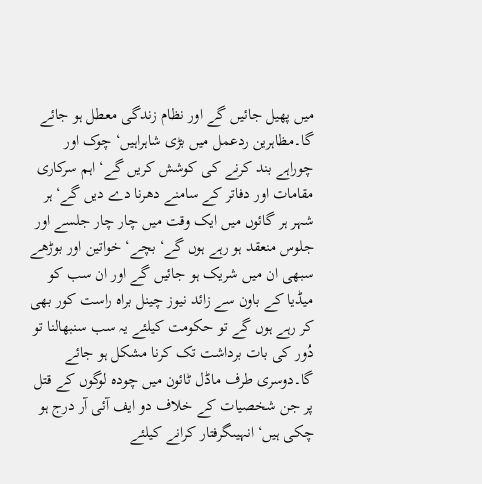میں پھیل جائیں گے اور نظام زندگی معطل ہو جائے گا۔مظاہرین ردعمل میں بڑی شاہراہیں‘ چوک اور چوراہے بند کرنے کی کوشش کریں گے‘ اہم سرکاری مقامات اور دفاتر کے سامنے دھرنا دے دیں گے‘ہر شہر ہر گائوں میں ایک وقت میں چار چار جلسے اور جلوس منعقد ہو رہے ہوں گے‘ بچے‘ خواتین اور بوڑھے سبھی ان میں شریک ہو جائیں گے اور ان سب کو میڈیا کے باون سے زائد نیوز چینل براہ راست کور بھی کر رہے ہوں گے تو حکومت کیلئے یہ سب سنبھالنا تو دُور کی بات برداشت تک کرنا مشکل ہو جائے گا۔دوسری طرف ماڈل ٹائون میں چودہ لوگوں کے قتل پر جن شخصیات کے خلاف دو ایف آئی آر درج ہو چکی ہیں‘ انہیںگرفتار کرانے کیلئے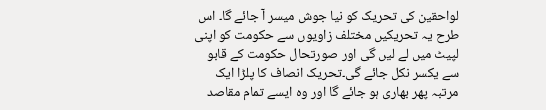لواحقین کی تحریک کو نیا جوش میسر آ جائے گا۔ اس طرح یہ تحریکیں مختلف زاویوں سے حکومت کو اپنی لپیٹ میں لے لیں گی اور صورتحال حکومت کے قابو سے یکسر نکل جائے گی۔تحریک انصاف کا پلڑا ایک مرتبہ پھر بھاری ہو جائے گا اور وہ ایسے تمام مقاصد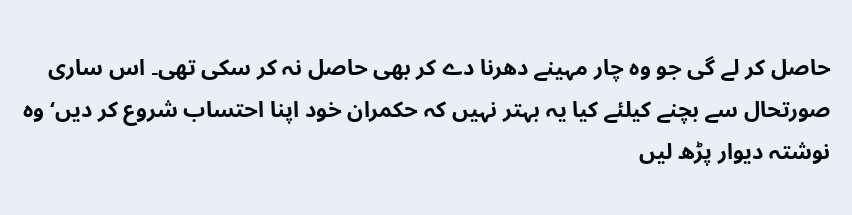حاصل کر لے گی جو وہ چار مہینے دھرنا دے کر بھی حاصل نہ کر سکی تھی۔ اس ساری صورتحال سے بچنے کیلئے کیا یہ بہتر نہیں کہ حکمران خود اپنا احتساب شروع کر دیں‘ وہ نوشتہ دیوار پڑھ لیں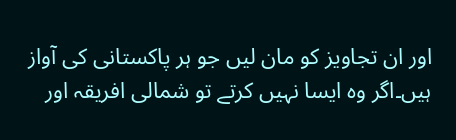اور ان تجاویز کو مان لیں جو ہر پاکستانی کی آواز ہیں۔اگر وہ ایسا نہیں کرتے تو شمالی افریقہ اور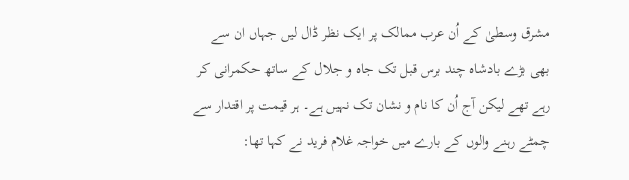مشرق وسطیٰ کے اُن عرب ممالک پر ایک نظر ڈال لیں جہاں ان سے بھی بڑے بادشاہ چند برس قبل تک جاہ و جلال کے ساتھ حکمرانی کر رہے تھے لیکن آج اُن کا نام و نشان تک نہیں ہے۔ ہر قیمت پر اقتدار سے چمٹے رہنے والوں کے بارے میں خواجہ غلام فرید نے کہا تھا: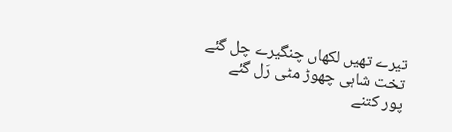تیرے تھیں لکھاں چنگیرے چل گئے
تخت شاہی چھوڑ مٹی رَل گئے
پور کتنے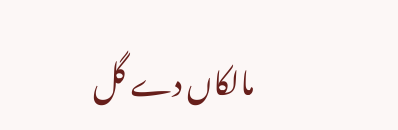مالکاں دے گل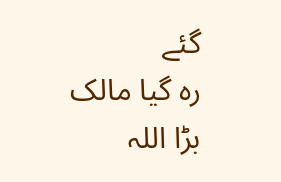گئے
رہ گیا مالک بڑا اللہ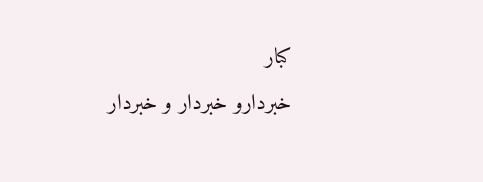کبار
خبردارو خبردار و خبردار